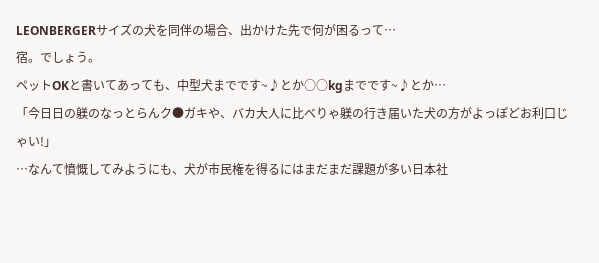LEONBERGERサイズの犬を同伴の場合、出かけた先で何が困るって…
宿。でしょう。
ペットOKと書いてあっても、中型犬までです~♪とか○○kgまでです~♪とか…
「今日日の躾のなっとらんク●ガキや、バカ大人に比べりゃ躾の行き届いた犬の方がよっぽどお利口じゃい!」
…なんて憤慨してみようにも、犬が市民権を得るにはまだまだ課題が多い日本社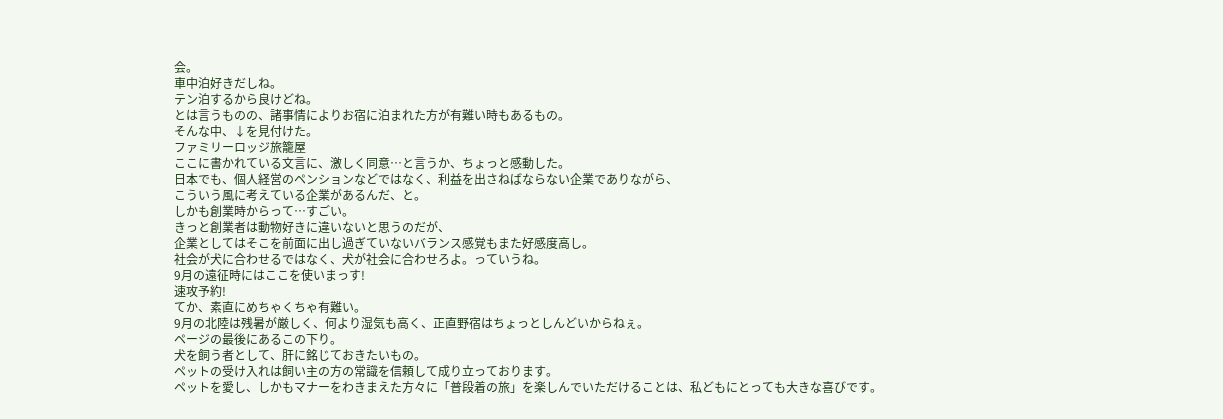会。
車中泊好きだしね。
テン泊するから良けどね。
とは言うものの、諸事情によりお宿に泊まれた方が有難い時もあるもの。
そんな中、↓を見付けた。
ファミリーロッジ旅籠屋
ここに書かれている文言に、激しく同意…と言うか、ちょっと感動した。
日本でも、個人経営のペンションなどではなく、利益を出さねばならない企業でありながら、
こういう風に考えている企業があるんだ、と。
しかも創業時からって…すごい。
きっと創業者は動物好きに違いないと思うのだが、
企業としてはそこを前面に出し過ぎていないバランス感覚もまた好感度高し。
社会が犬に合わせるではなく、犬が社会に合わせろよ。っていうね。
9月の遠征時にはここを使いまっす!
速攻予約!
てか、素直にめちゃくちゃ有難い。
9月の北陸は残暑が厳しく、何より湿気も高く、正直野宿はちょっとしんどいからねぇ。
ページの最後にあるこの下り。
犬を飼う者として、肝に銘じておきたいもの。
ペットの受け入れは飼い主の方の常識を信頼して成り立っております。
ペットを愛し、しかもマナーをわきまえた方々に「普段着の旅」を楽しんでいただけることは、私どもにとっても大きな喜びです。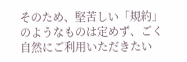そのため、堅苦しい「規約」のようなものは定めず、ごく自然にご利用いただきたい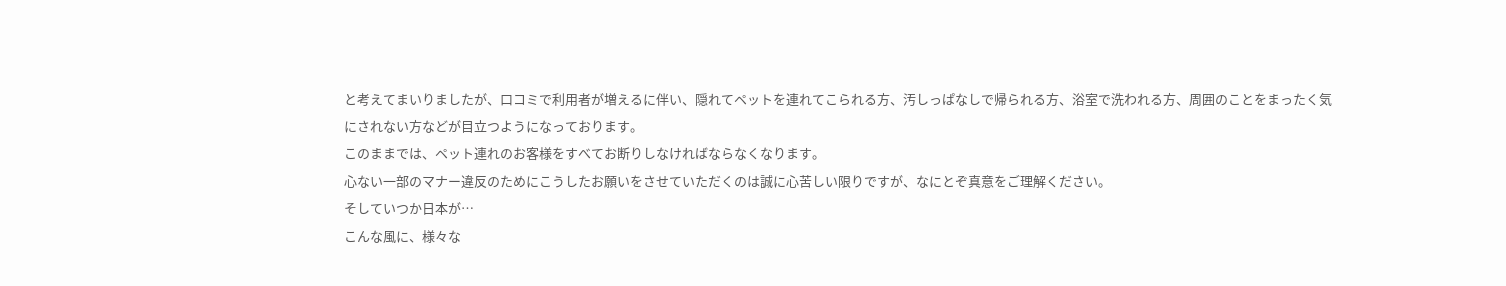と考えてまいりましたが、口コミで利用者が増えるに伴い、隠れてペットを連れてこられる方、汚しっぱなしで帰られる方、浴室で洗われる方、周囲のことをまったく気にされない方などが目立つようになっております。
このままでは、ペット連れのお客様をすべてお断りしなければならなくなります。
心ない一部のマナー違反のためにこうしたお願いをさせていただくのは誠に心苦しい限りですが、なにとぞ真意をご理解ください。
そしていつか日本が…
こんな風に、様々な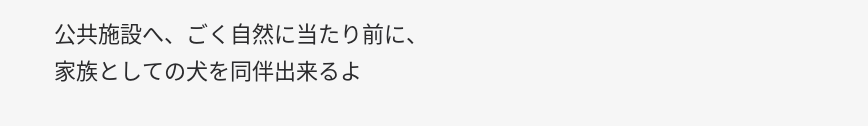公共施設へ、ごく自然に当たり前に、
家族としての犬を同伴出来るよ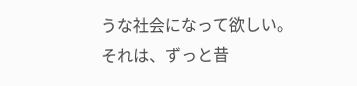うな社会になって欲しい。
それは、ずっと昔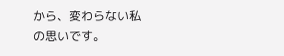から、変わらない私の思いです。